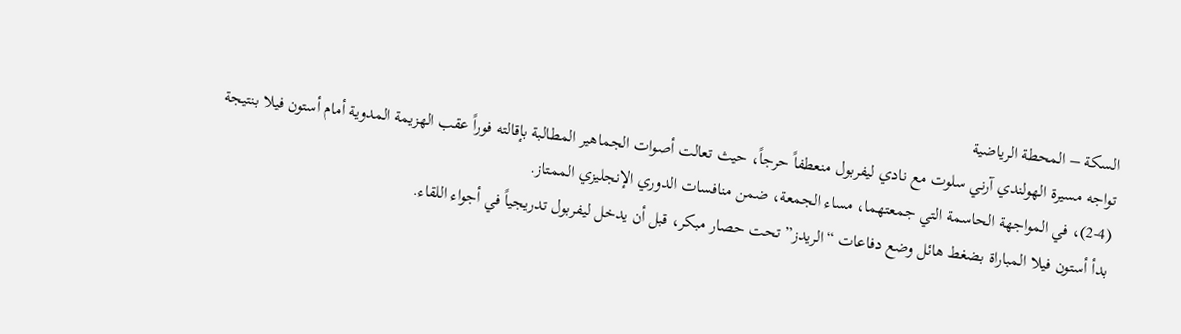السكة – المحطة الرياضية
تواجه مسيرة الهولندي آرني سلوت مع نادي ليفربول منعطفاً حرجاً، حيث تعالت أصوات الجماهير المطالبة بإقالته فوراً عقب الهزيمة المدوية أمام أستون فيلا بنتيجة (4-2)، في المواجهة الحاسمة التي جمعتهما، مساء الجمعة، ضمن منافسات الدوري الإنجليزي الممتاز.
بدأ أستون فيلا المباراة بضغط هائل وضع دفاعات “الريدز” تحت حصار مبكر، قبل أن يدخل ليفربول تدريجياً في أجواء اللقاء.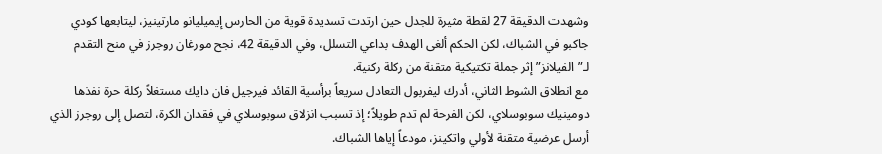وشهدت الدقيقة 27 لقطة مثيرة للجدل حين ارتدت تسديدة قوية من الحارس إيميليانو مارتينيز، ليتابعها كودي جاكبو في الشباك، لكن الحكم ألغى الهدف بداعي التسلل، وفي الدقيقة 42، نجح مورغان روجرز في منح التقدم لـ”الفيلانز” إثر جملة تكتيكية متقنة من ركلة ركنية.
مع انطلاق الشوط الثاني، أدرك ليفربول التعادل سريعاً برأسية القائد فيرجيل فان دايك مستغلاً ركلة حرة نفذها دومينيك سوبوسلاي، لكن الفرحة لم تدم طويلاً؛ إذ تسبب انزلاق سوبوسلاي في فقدان الكرة، لتصل إلى روجرز الذي أرسل عرضية متقنة لأولي واتكينز، مودعاً إياها الشباك.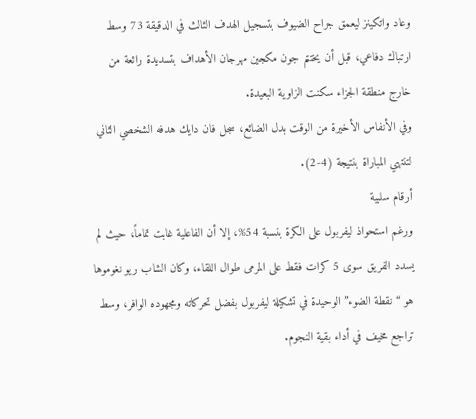وعاد واتكينز ليعمق جراح الضيوف بتسجيل الهدف الثالث في الدقيقة 73 وسط ارتباك دفاعي، قبل أن يختتم جون مكجين مهرجان الأهداف بتسديدة رائعة من خارج منطقة الجزاء سكنت الزاوية البعيدة.
وفي الأنفاس الأخيرة من الوقت بدل الضائع، سجل فان دايك هدفه الشخصي الثاني لتنتهي المباراة بنتيجة (4-2).
أرقام سلبية
ورغم استحواذ ليفربول على الكرة بنسبة 54%، إلا أن الفاعلية غابت تماماً، حيث لم يسدد الفريق سوى 5 كرات فقط على المرمى طوال اللقاء، وكان الشاب ريو نغوموها هو “نقطة الضوء” الوحيدة في تشكيلة ليفربول بفضل تحركاته ومجهوده الوافر، وسط تراجع مخيف في أداء بقية النجوم.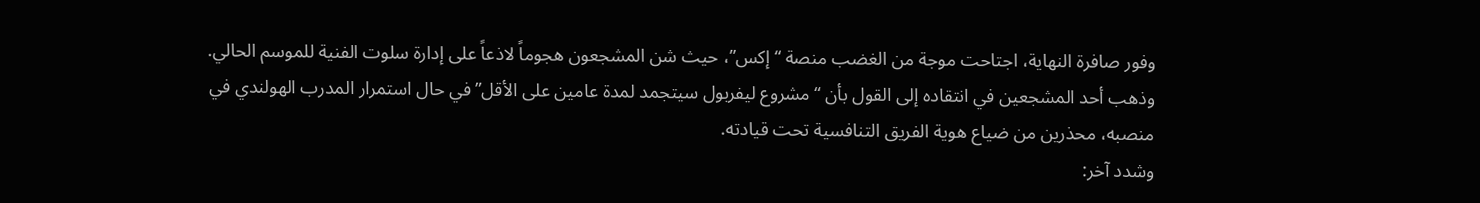وفور صافرة النهاية، اجتاحت موجة من الغضب منصة “إكس”، حيث شن المشجعون هجوماً لاذعاً على إدارة سلوت الفنية للموسم الحالي.
وذهب أحد المشجعين في انتقاده إلى القول بأن “مشروع ليفربول سيتجمد لمدة عامين على الأقل” في حال استمرار المدرب الهولندي في منصبه، محذرين من ضياع هوية الفريق التنافسية تحت قيادته.
وشدد آخر: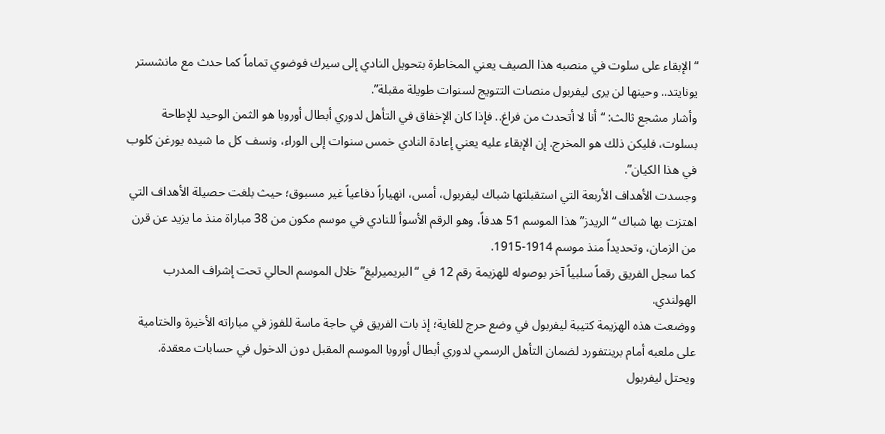“الإبقاء على سلوت في منصبه هذا الصيف يعني المخاطرة بتحويل النادي إلى سيرك فوضوي تماماً كما حدث مع مانشستر يونايتد.. وحينها لن يرى ليفربول منصات التتويج لسنوات طويلة مقبلة”.
وأشار مشجع ثالث: “أنا لا أتحدث من فراغ.. فإذا كان الإخفاق في التأهل لدوري أبطال أوروبا هو الثمن الوحيد للإطاحة بسلوت، فليكن ذلك هو المخرج. إن الإبقاء عليه يعني إعادة النادي خمس سنوات إلى الوراء، ونسف كل ما شيده يورغن كلوب في هذا الكيان”.
وجسدت الأهداف الأربعة التي استقبلتها شباك ليفربول، أمس، انهياراً دفاعياً غير مسبوق؛ حيث بلغت حصيلة الأهداف التي اهتزت بها شباك “الريدز” هذا الموسم 51 هدفاً، وهو الرقم الأسوأ للنادي في موسم مكون من 38 مباراة منذ ما يزيد عن قرن من الزمان، وتحديداً منذ موسم 1914-1915.
كما سجل الفريق رقماً سلبياً آخر بوصوله للهزيمة رقم 12 في “البريميرليغ” خلال الموسم الحالي تحت إشراف المدرب الهولندي.
ووضعت هذه الهزيمة كتيبة ليفربول في وضع حرج للغاية؛ إذ بات الفريق في حاجة ماسة للفوز في مباراته الأخيرة والختامية على ملعبه أمام برينتفورد لضمان التأهل الرسمي لدوري أبطال أوروبا الموسم المقبل دون الدخول في حسابات معقدة.
ويحتل ليفربول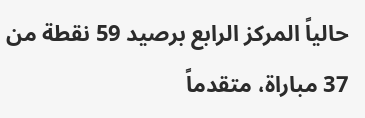حالياً المركز الرابع برصيد 59 نقطة من 37 مباراة، متقدماً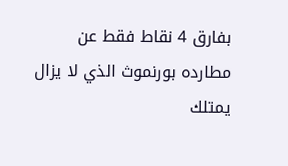بفارق 4 نقاط فقط عن مطارده بورنموث الذي لا يزال يمتلك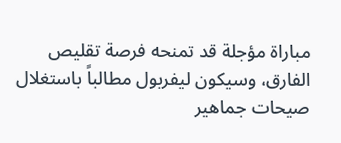مباراة مؤجلة قد تمنحه فرصة تقليص الفارق، وسيكون ليفربول مطالباً باستغلال صيحات جماهير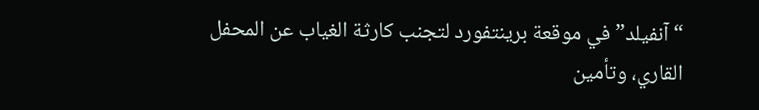“آنفيلد” في موقعة برينتفورد لتجنب كارثة الغياب عن المحفل القاري، وتأمين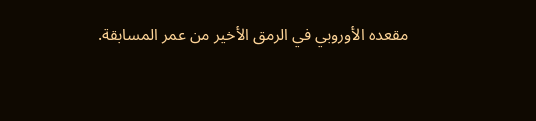مقعده الأوروبي في الرمق الأخير من عمر المسابقة.